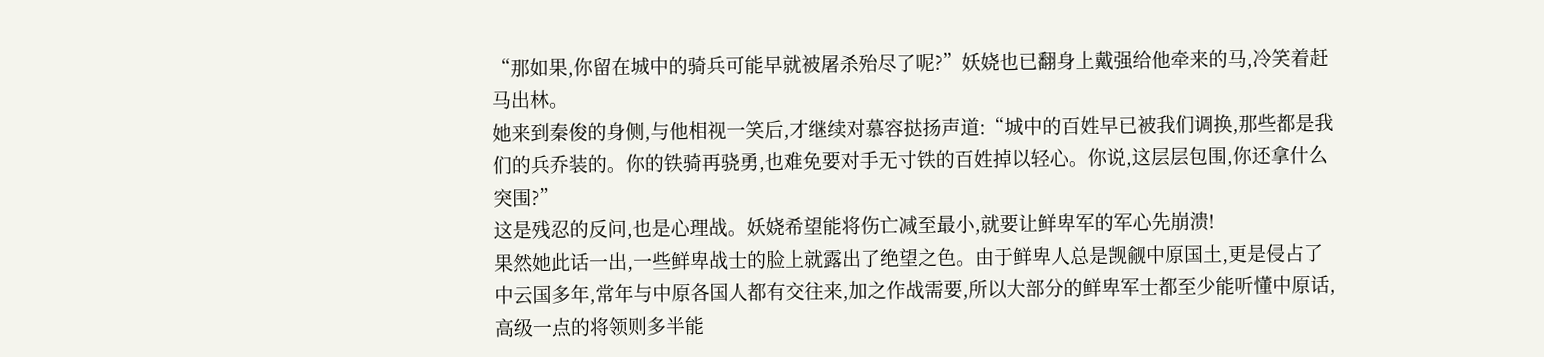“那如果,你留在城中的骑兵可能早就被屠杀殆尽了呢?”妖娆也已翻身上戴强给他牵来的马,冷笑着赶马出林。
她来到秦俊的身侧,与他相视一笑后,才继续对慕容挞扬声道:“城中的百姓早已被我们调换,那些都是我们的兵乔装的。你的铁骑再骁勇,也难免要对手无寸铁的百姓掉以轻心。你说,这层层包围,你还拿什么突围?”
这是残忍的反问,也是心理战。妖娆希望能将伤亡减至最小,就要让鲜卑军的军心先崩溃!
果然她此话一出,一些鲜卑战士的脸上就露出了绝望之色。由于鲜卑人总是觊觎中原国土,更是侵占了中云国多年,常年与中原各国人都有交往来,加之作战需要,所以大部分的鲜卑军士都至少能听懂中原话,高级一点的将领则多半能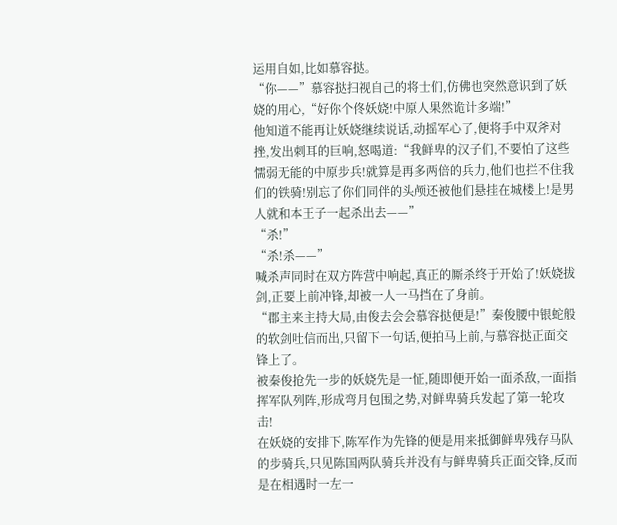运用自如,比如慕容挞。
“你——”慕容挞扫视自己的将士们,仿佛也突然意识到了妖娆的用心,“好你个佟妖娆!中原人果然诡计多端!”
他知道不能再让妖娆继续说话,动摇军心了,便将手中双斧对挫,发出刺耳的巨响,怒喝道:“我鲜卑的汉子们,不要怕了这些懦弱无能的中原步兵!就算是再多两倍的兵力,他们也拦不住我们的铁骑!别忘了你们同伴的头颅还被他们悬挂在城楼上!是男人就和本王子一起杀出去——”
“杀!”
“杀!杀——”
喊杀声同时在双方阵营中响起,真正的厮杀终于开始了!妖娆拔剑,正要上前冲锋,却被一人一马挡在了身前。
“郡主来主持大局,由俊去会会慕容挞便是!”秦俊腰中银蛇般的软剑吐信而出,只留下一句话,便拍马上前,与慕容挞正面交锋上了。
被秦俊抢先一步的妖娆先是一怔,随即便开始一面杀敌,一面指挥军队列阵,形成弯月包围之势,对鲜卑骑兵发起了第一轮攻击!
在妖娆的安排下,陈军作为先锋的便是用来抵御鲜卑残存马队的步骑兵,只见陈国两队骑兵并没有与鲜卑骑兵正面交锋,反而是在相遇时一左一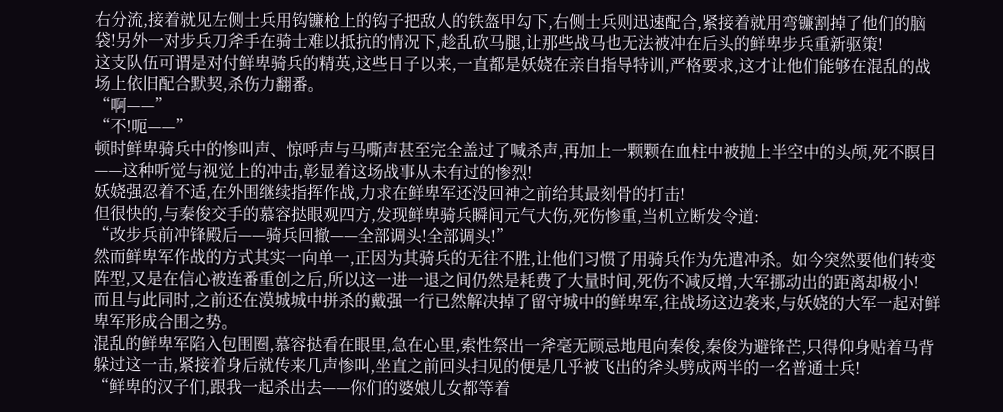右分流,接着就见左侧士兵用钩镰枪上的钩子把敌人的铁盔甲勾下,右侧士兵则迅速配合,紧接着就用弯镰割掉了他们的脑袋!另外一对步兵刀斧手在骑士难以抵抗的情况下,趁乱砍马腿,让那些战马也无法被冲在后头的鲜卑步兵重新驱策!
这支队伍可谓是对付鲜卑骑兵的精英,这些日子以来,一直都是妖娆在亲自指导特训,严格要求,这才让他们能够在混乱的战场上依旧配合默契,杀伤力翻番。
“啊——”
“不!呃——”
顿时鲜卑骑兵中的惨叫声、惊呼声与马嘶声甚至完全盖过了喊杀声,再加上一颗颗在血柱中被抛上半空中的头颅,死不瞑目——这种听觉与视觉上的冲击,彰显着这场战事从未有过的惨烈!
妖娆强忍着不适,在外围继续指挥作战,力求在鲜卑军还没回神之前给其最刻骨的打击!
但很快的,与秦俊交手的慕容挞眼观四方,发现鲜卑骑兵瞬间元气大伤,死伤惨重,当机立断发令道:
“改步兵前冲锋殿后——骑兵回撤——全部调头!全部调头!”
然而鲜卑军作战的方式其实一向单一,正因为其骑兵的无往不胜,让他们习惯了用骑兵作为先遣冲杀。如今突然要他们转变阵型,又是在信心被连番重创之后,所以这一进一退之间仍然是耗费了大量时间,死伤不减反增,大军挪动出的距离却极小!
而且与此同时,之前还在漠城城中拼杀的戴强一行已然解决掉了留守城中的鲜卑军,往战场这边袭来,与妖娆的大军一起对鲜卑军形成合围之势。
混乱的鲜卑军陷入包围圈,慕容挞看在眼里,急在心里,索性祭出一斧毫无顾忌地甩向秦俊,秦俊为避锋芒,只得仰身贴着马背躲过这一击,紧接着身后就传来几声惨叫,坐直之前回头扫见的便是几乎被飞出的斧头劈成两半的一名普通士兵!
“鲜卑的汉子们,跟我一起杀出去——你们的婆娘儿女都等着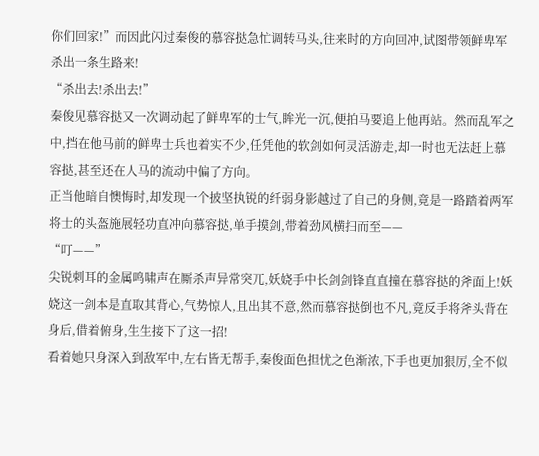你们回家!”而因此闪过秦俊的慕容挞急忙调转马头,往来时的方向回冲,试图带领鲜卑军杀出一条生路来!
“杀出去!杀出去!”
秦俊见慕容挞又一次调动起了鲜卑军的士气,眸光一沉,便拍马要追上他再站。然而乱军之中,挡在他马前的鲜卑士兵也着实不少,任凭他的软剑如何灵活游走,却一时也无法赶上慕容挞,甚至还在人马的流动中偏了方向。
正当他暗自懊悔时,却发现一个披坚执锐的纤弱身影越过了自己的身侧,竟是一路踏着两军将士的头盔施展轻功直冲向慕容挞,单手摸剑,带着劲风横扫而至——
“叮——”
尖锐刺耳的金属鸣啸声在厮杀声异常突兀,妖娆手中长剑剑锋直直撞在慕容挞的斧面上!妖娆这一剑本是直取其背心,气势惊人,且出其不意,然而慕容挞倒也不凡,竟反手将斧头背在身后,借着俯身,生生接下了这一招!
看着她只身深入到敌军中,左右皆无帮手,秦俊面色担忧之色渐浓,下手也更加狠厉,全不似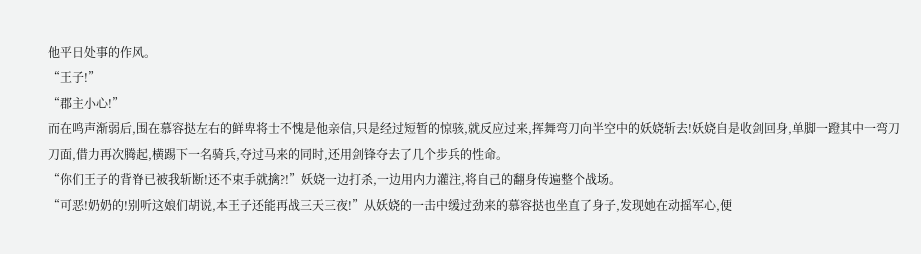他平日处事的作风。
“王子!”
“郡主小心!”
而在鸣声渐弱后,围在慕容挞左右的鲜卑将士不愧是他亲信,只是经过短暂的惊骇,就反应过来,挥舞弯刀向半空中的妖娆斩去!妖娆自是收剑回身,单脚一蹬其中一弯刀刀面,借力再次腾起,横踢下一名骑兵,夺过马来的同时,还用剑锋夺去了几个步兵的性命。
“你们王子的背脊已被我斩断!还不束手就擒?!”妖娆一边打杀,一边用内力灌注,将自己的翻身传遍整个战场。
“可恶!奶奶的!别听这娘们胡说,本王子还能再战三天三夜!”从妖娆的一击中缓过劲来的慕容挞也坐直了身子,发现她在动摇军心,便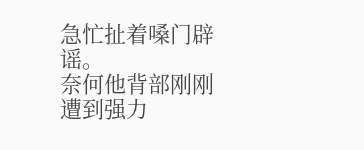急忙扯着嗓门辟谣。
奈何他背部刚刚遭到强力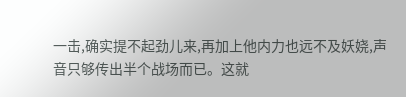一击,确实提不起劲儿来,再加上他内力也远不及妖娆,声音只够传出半个战场而已。这就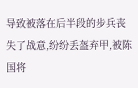导致被落在后半段的步兵丧失了战意,纷纷丢盔弃甲,被陈国将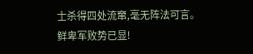士杀得四处流窜,毫无阵法可言。
鲜卑军败势已显!